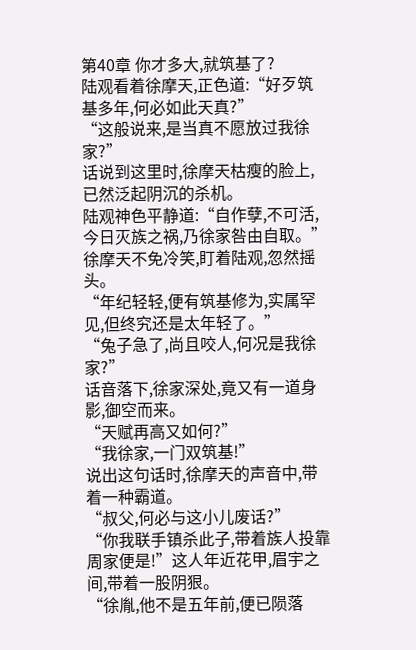第40章 你才多大,就筑基了?
陆观看着徐摩天,正色道:“好歹筑基多年,何必如此天真?”
“这般说来,是当真不愿放过我徐家?”
话说到这里时,徐摩天枯瘦的脸上,已然泛起阴沉的杀机。
陆观神色平静道:“自作孽,不可活,今日灭族之祸,乃徐家咎由自取。”
徐摩天不免冷笑,盯着陆观,忽然摇头。
“年纪轻轻,便有筑基修为,实属罕见,但终究还是太年轻了。”
“兔子急了,尚且咬人,何况是我徐家?”
话音落下,徐家深处,竟又有一道身影,御空而来。
“天赋再高又如何?”
“我徐家,一门双筑基!”
说出这句话时,徐摩天的声音中,带着一种霸道。
“叔父,何必与这小儿废话?”
“你我联手镇杀此子,带着族人投靠周家便是!”这人年近花甲,眉宇之间,带着一股阴狠。
“徐胤,他不是五年前,便已陨落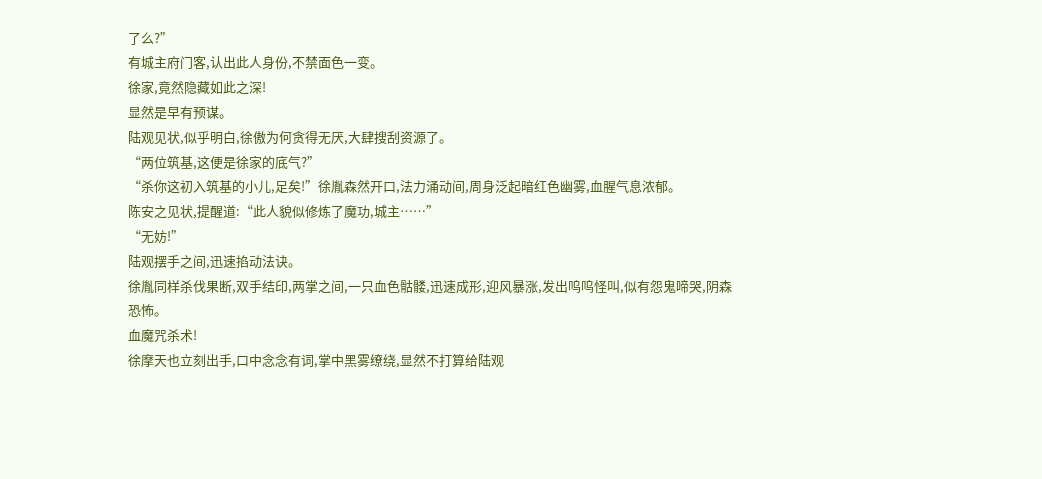了么?”
有城主府门客,认出此人身份,不禁面色一变。
徐家,竟然隐藏如此之深!
显然是早有预谋。
陆观见状,似乎明白,徐傲为何贪得无厌,大肆搜刮资源了。
“两位筑基,这便是徐家的底气?”
“杀你这初入筑基的小儿,足矣!”徐胤森然开口,法力涌动间,周身泛起暗红色幽雾,血腥气息浓郁。
陈安之见状,提醒道:“此人貌似修炼了魔功,城主……”
“无妨!”
陆观摆手之间,迅速掐动法诀。
徐胤同样杀伐果断,双手结印,两掌之间,一只血色骷髅,迅速成形,迎风暴涨,发出呜呜怪叫,似有怨鬼啼哭,阴森恐怖。
血魔咒杀术!
徐摩天也立刻出手,口中念念有词,掌中黑雾缭绕,显然不打算给陆观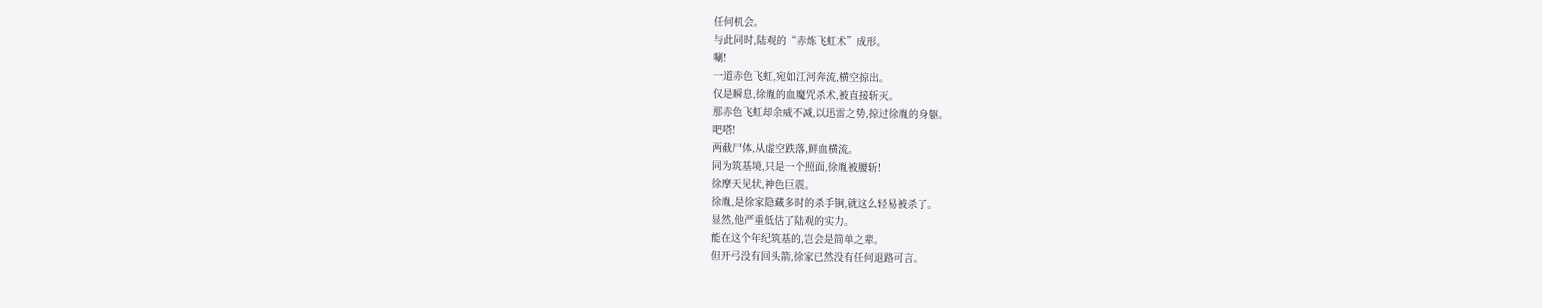任何机会。
与此同时,陆观的“赤炼飞虹术”成形。
唰!
一道赤色飞虹,宛如江河奔流,横空掠出。
仅是瞬息,徐胤的血魔咒杀术,被直接斩灭。
那赤色飞虹却余威不减,以迅雷之势,掠过徐胤的身躯。
吧嗒!
两截尸体,从虚空跌落,鲜血横流。
同为筑基境,只是一个照面,徐胤被腰斩!
徐摩天见状,神色巨震。
徐胤,是徐家隐藏多时的杀手锏,就这么轻易被杀了。
显然,他严重低估了陆观的实力。
能在这个年纪筑基的,岂会是简单之辈。
但开弓没有回头箭,徐家已然没有任何退路可言。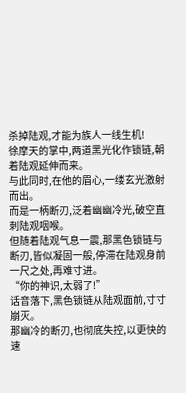杀掉陆观,才能为族人一线生机!
徐摩天的掌中,两道黑光化作锁链,朝着陆观延伸而来。
与此同时,在他的眉心,一缕玄光激射而出。
而是一柄断刃,泛着幽幽冷光,破空直刺陆观咽喉。
但随着陆观气息一震,那黑色锁链与断刃,皆似凝固一般,停滞在陆观身前一尺之处,再难寸进。
“你的神识,太弱了!”
话音落下,黑色锁链从陆观面前,寸寸崩灭。
那幽冷的断刃,也彻底失控,以更快的速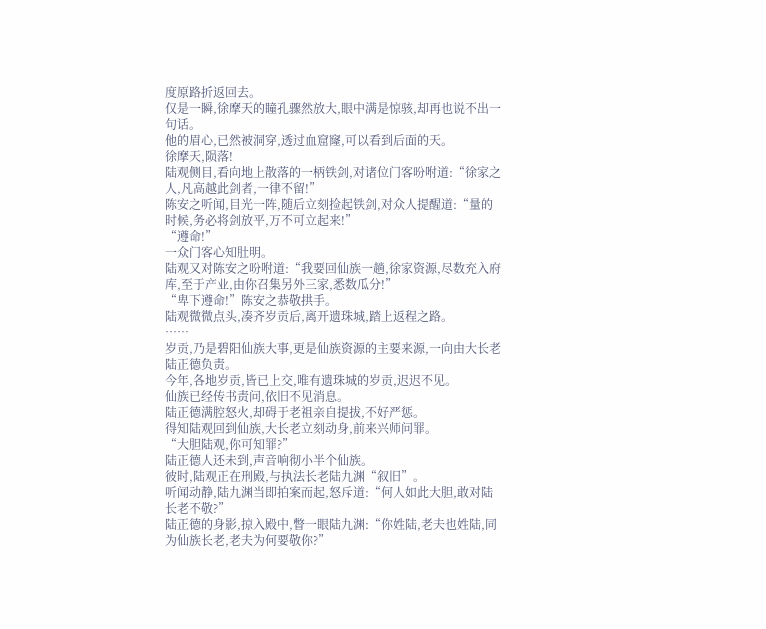度原路折返回去。
仅是一瞬,徐摩天的瞳孔骤然放大,眼中满是惊骇,却再也说不出一句话。
他的眉心,已然被洞穿,透过血窟窿,可以看到后面的天。
徐摩天,陨落!
陆观侧目,看向地上散落的一柄铁剑,对诸位门客吩咐道:“徐家之人,凡高越此剑者,一律不留!”
陈安之听闻,目光一阵,随后立刻捡起铁剑,对众人提醒道:“量的时候,务必将剑放平,万不可立起来!”
“遵命!”
一众门客心知肚明。
陆观又对陈安之吩咐道:“我要回仙族一趟,徐家资源,尽数充入府库,至于产业,由你召集另外三家,悉数瓜分!”
“卑下遵命!”陈安之恭敬拱手。
陆观微微点头,凑齐岁贡后,离开遗珠城,踏上返程之路。
……
岁贡,乃是碧阳仙族大事,更是仙族资源的主要来源,一向由大长老陆正德负责。
今年,各地岁贡,皆已上交,唯有遗珠城的岁贡,迟迟不见。
仙族已经传书责问,依旧不见消息。
陆正德满腔怒火,却碍于老祖亲自提拔,不好严惩。
得知陆观回到仙族,大长老立刻动身,前来兴师问罪。
“大胆陆观,你可知罪?”
陆正德人还未到,声音响彻小半个仙族。
彼时,陆观正在刑殿,与执法长老陆九渊“叙旧”。
听闻动静,陆九渊当即拍案而起,怒斥道:“何人如此大胆,敢对陆长老不敬?”
陆正德的身影,掠入殿中,瞥一眼陆九渊:“你姓陆,老夫也姓陆,同为仙族长老,老夫为何要敬你?”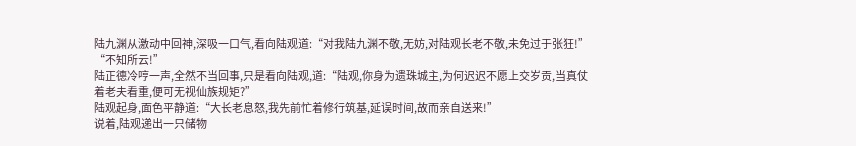陆九渊从激动中回神,深吸一口气,看向陆观道:“对我陆九渊不敬,无妨,对陆观长老不敬,未免过于张狂!”
“不知所云!”
陆正德冷哼一声,全然不当回事,只是看向陆观,道:“陆观,你身为遗珠城主,为何迟迟不愿上交岁贡,当真仗着老夫看重,便可无视仙族规矩?”
陆观起身,面色平静道:“大长老息怒,我先前忙着修行筑基,延误时间,故而亲自送来!”
说着,陆观递出一只储物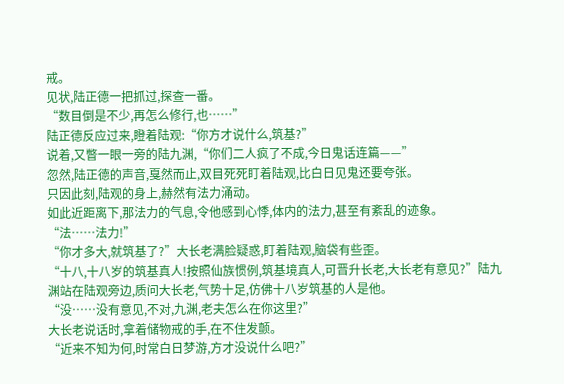戒。
见状,陆正德一把抓过,探查一番。
“数目倒是不少,再怎么修行,也……”
陆正德反应过来,瞪着陆观:“你方才说什么,筑基?”
说着,又瞥一眼一旁的陆九渊,“你们二人疯了不成,今日鬼话连篇——”
忽然,陆正德的声音,戛然而止,双目死死盯着陆观,比白日见鬼还要夸张。
只因此刻,陆观的身上,赫然有法力涌动。
如此近距离下,那法力的气息,令他感到心悸,体内的法力,甚至有紊乱的迹象。
“法……法力!”
“你才多大,就筑基了?”大长老满脸疑惑,盯着陆观,脑袋有些歪。
“十八,十八岁的筑基真人!按照仙族惯例,筑基境真人,可晋升长老,大长老有意见?”陆九渊站在陆观旁边,质问大长老,气势十足,仿佛十八岁筑基的人是他。
“没……没有意见,不对,九渊,老夫怎么在你这里?”
大长老说话时,拿着储物戒的手,在不住发颤。
“近来不知为何,时常白日梦游,方才没说什么吧?”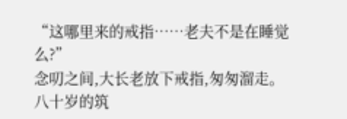“这哪里来的戒指……老夫不是在睡觉么?”
念叨之间,大长老放下戒指,匆匆溜走。
八十岁的筑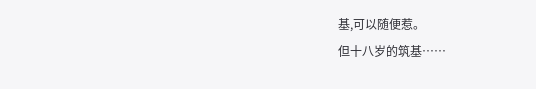基,可以随便惹。
但十八岁的筑基……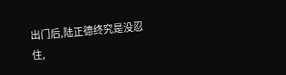出门后,陆正德终究是没忍住,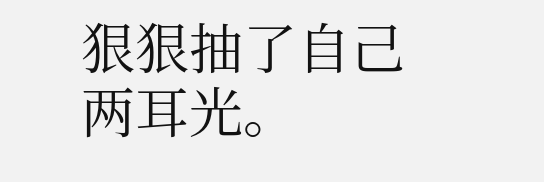狠狠抽了自己两耳光。